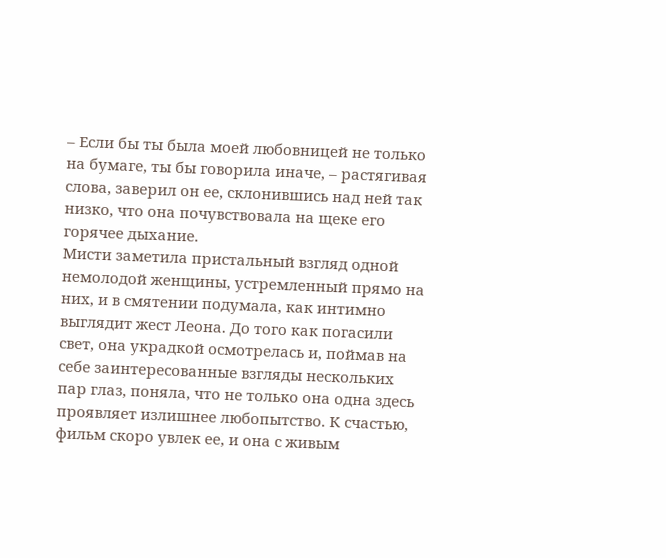– Если бы ты была моей любовницей не только на бумаге, ты бы говорила иначе, – растягивая слова, заверил он ее, склонившись над ней так низко, что она почувствовала на щеке его горячее дыхание.
Мисти заметила пристальный взгляд одной немолодой женщины, устремленный прямо на них, и в смятении подумала, как интимно выглядит жест Леона. До того как погасили свет, она украдкой осмотрелась и, поймав на себе заинтересованные взгляды нескольких пар глаз, поняла, что не только она одна здесь проявляет излишнее любопытство. К счастью, фильм скоро увлек ее, и она с живым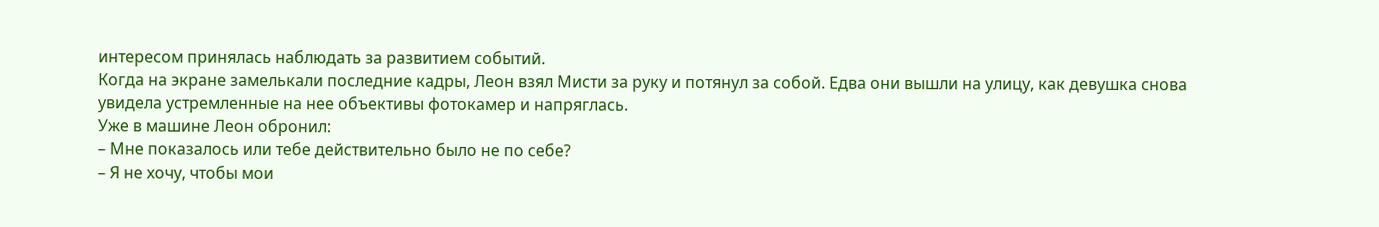интересом принялась наблюдать за развитием событий.
Когда на экране замелькали последние кадры, Леон взял Мисти за руку и потянул за собой. Едва они вышли на улицу, как девушка снова увидела устремленные на нее объективы фотокамер и напряглась.
Уже в машине Леон обронил:
– Мне показалось или тебе действительно было не по себе?
– Я не хочу, чтобы мои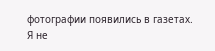фотографии появились в газетах. Я не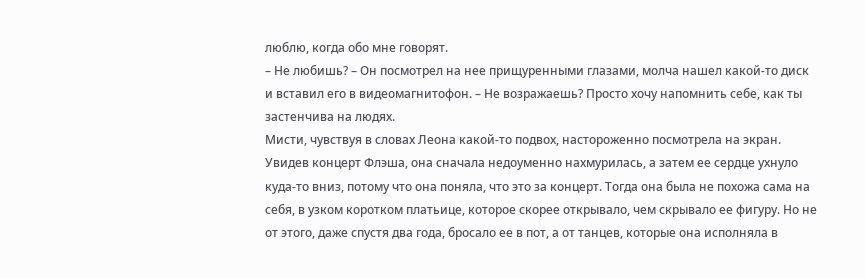люблю, когда обо мне говорят.
– Не любишь? – Он посмотрел на нее прищуренными глазами, молча нашел какой-то диск и вставил его в видеомагнитофон. – Не возражаешь? Просто хочу напомнить себе, как ты застенчива на людях.
Мисти, чувствуя в словах Леона какой-то подвох, настороженно посмотрела на экран. Увидев концерт Флэша, она сначала недоуменно нахмурилась, а затем ее сердце ухнуло куда-то вниз, потому что она поняла, что это за концерт. Тогда она была не похожа сама на себя, в узком коротком платьице, которое скорее открывало, чем скрывало ее фигуру. Но не от этого, даже спустя два года, бросало ее в пот, а от танцев, которые она исполняла в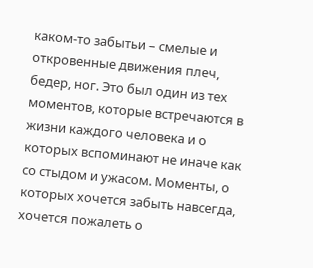каком-то забытьи – смелые и откровенные движения плеч, бедер, ног. Это был один из тех моментов, которые встречаются в жизни каждого человека и о которых вспоминают не иначе как со стыдом и ужасом. Моменты, о которых хочется забыть навсегда, хочется пожалеть о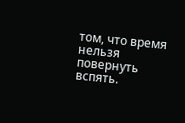том, что время нельзя повернуть вспять.